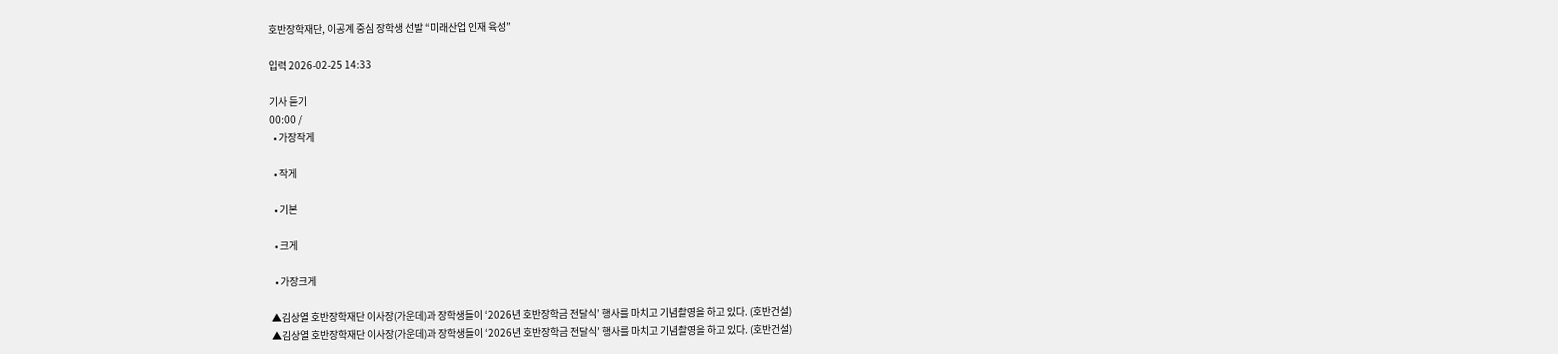호반장학재단, 이공계 중심 장학생 선발 “미래산업 인재 육성”

입력 2026-02-25 14:33

기사 듣기
00:00 /
  • 가장작게

  • 작게

  • 기본

  • 크게

  • 가장크게

▲김상열 호반장학재단 이사장(가운데)과 장학생들이 ‘2026년 호반장학금 전달식’ 행사를 마치고 기념촬영을 하고 있다. (호반건설)
▲김상열 호반장학재단 이사장(가운데)과 장학생들이 ‘2026년 호반장학금 전달식’ 행사를 마치고 기념촬영을 하고 있다. (호반건설)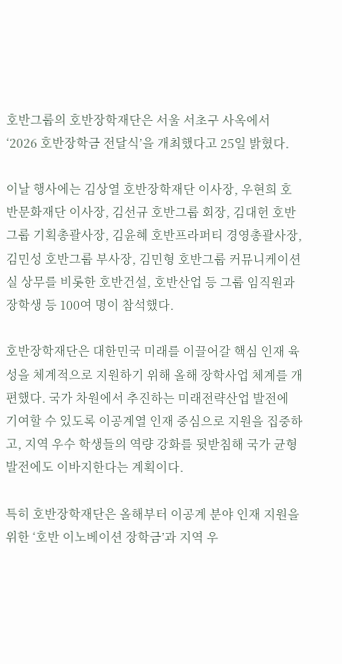호반그룹의 호반장학재단은 서울 서초구 사옥에서 ‘2026 호반장학금 전달식’을 개최했다고 25일 밝혔다.

이날 행사에는 김상열 호반장학재단 이사장, 우현희 호반문화재단 이사장, 김선규 호반그룹 회장, 김대헌 호반그룹 기획총괄사장, 김윤혜 호반프라퍼티 경영총괄사장, 김민성 호반그룹 부사장, 김민형 호반그룹 커뮤니케이션실 상무를 비롯한 호반건설, 호반산업 등 그룹 임직원과 장학생 등 100여 명이 참석했다.

호반장학재단은 대한민국 미래를 이끌어갈 핵심 인재 육성을 체계적으로 지원하기 위해 올해 장학사업 체계를 개편했다. 국가 차원에서 추진하는 미래전략산업 발전에 기여할 수 있도록 이공계열 인재 중심으로 지원을 집중하고, 지역 우수 학생들의 역량 강화를 뒷받침해 국가 균형 발전에도 이바지한다는 계획이다.

특히 호반장학재단은 올해부터 이공계 분야 인재 지원을 위한 ‘호반 이노베이션 장학금’과 지역 우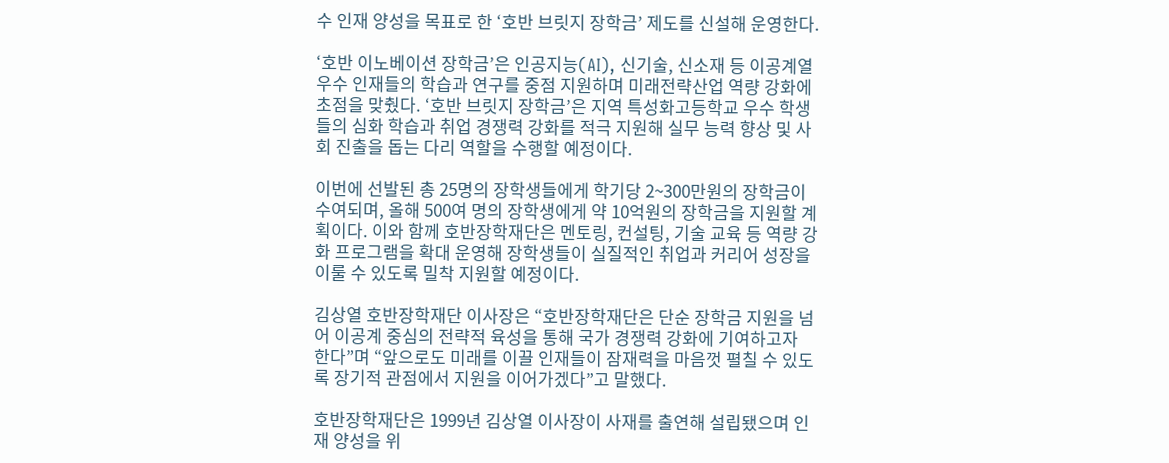수 인재 양성을 목표로 한 ‘호반 브릿지 장학금’ 제도를 신설해 운영한다.

‘호반 이노베이션 장학금’은 인공지능(AI), 신기술, 신소재 등 이공계열 우수 인재들의 학습과 연구를 중점 지원하며 미래전략산업 역량 강화에 초점을 맞췄다. ‘호반 브릿지 장학금’은 지역 특성화고등학교 우수 학생들의 심화 학습과 취업 경쟁력 강화를 적극 지원해 실무 능력 향상 및 사회 진출을 돕는 다리 역할을 수행할 예정이다.

이번에 선발된 총 25명의 장학생들에게 학기당 2~300만원의 장학금이 수여되며, 올해 500여 명의 장학생에게 약 10억원의 장학금을 지원할 계획이다. 이와 함께 호반장학재단은 멘토링, 컨설팅, 기술 교육 등 역량 강화 프로그램을 확대 운영해 장학생들이 실질적인 취업과 커리어 성장을 이룰 수 있도록 밀착 지원할 예정이다.

김상열 호반장학재단 이사장은 “호반장학재단은 단순 장학금 지원을 넘어 이공계 중심의 전략적 육성을 통해 국가 경쟁력 강화에 기여하고자 한다”며 “앞으로도 미래를 이끌 인재들이 잠재력을 마음껏 펼칠 수 있도록 장기적 관점에서 지원을 이어가겠다”고 말했다.

호반장학재단은 1999년 김상열 이사장이 사재를 출연해 설립됐으며 인재 양성을 위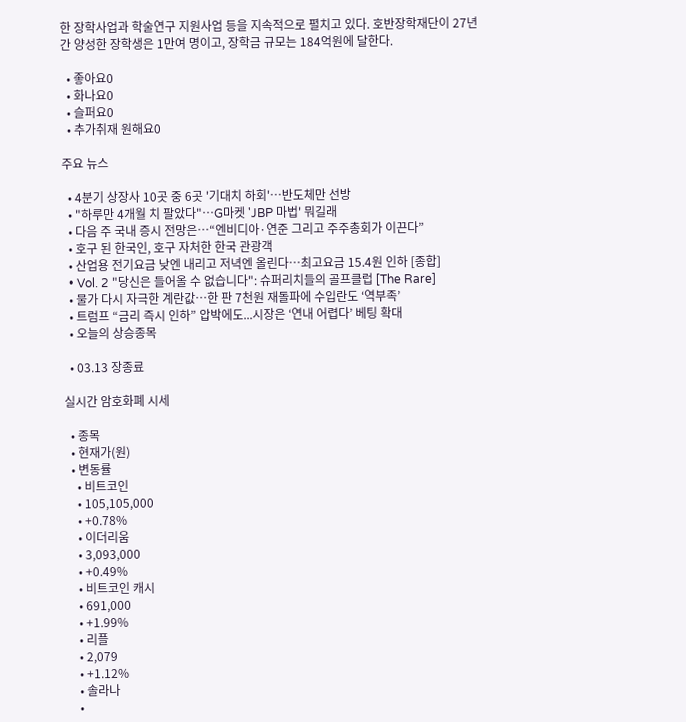한 장학사업과 학술연구 지원사업 등을 지속적으로 펼치고 있다. 호반장학재단이 27년간 양성한 장학생은 1만여 명이고, 장학금 규모는 184억원에 달한다.

  • 좋아요0
  • 화나요0
  • 슬퍼요0
  • 추가취재 원해요0

주요 뉴스

  • 4분기 상장사 10곳 중 6곳 '기대치 하회'…반도체만 선방
  • "하루만 4개월 치 팔았다"…G마켓 'JBP 마법' 뭐길래
  • 다음 주 국내 증시 전망은⋯“엔비디아·연준 그리고 주주총회가 이끈다”
  • 호구 된 한국인, 호구 자처한 한국 관광객
  • 산업용 전기요금 낮엔 내리고 저녁엔 올린다…최고요금 15.4원 인하 [종합]
  • Vol. 2 "당신은 들어올 수 없습니다": 슈퍼리치들의 골프클럽 [The Rare]
  • 물가 다시 자극한 계란값…한 판 7천원 재돌파에 수입란도 ‘역부족’
  • 트럼프 “금리 즉시 인하” 압박에도...시장은 ‘연내 어렵다’ 베팅 확대
  • 오늘의 상승종목

  • 03.13 장종료

실시간 암호화폐 시세

  • 종목
  • 현재가(원)
  • 변동률
    • 비트코인
    • 105,105,000
    • +0.78%
    • 이더리움
    • 3,093,000
    • +0.49%
    • 비트코인 캐시
    • 691,000
    • +1.99%
    • 리플
    • 2,079
    • +1.12%
    • 솔라나
    •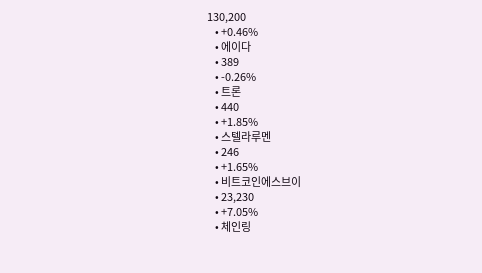130,200
    • +0.46%
    • 에이다
    • 389
    • -0.26%
    • 트론
    • 440
    • +1.85%
    • 스텔라루멘
    • 246
    • +1.65%
    • 비트코인에스브이
    • 23,230
    • +7.05%
    • 체인링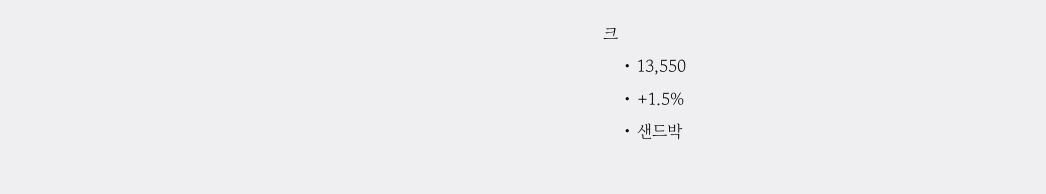크
    • 13,550
    • +1.5%
    • 샌드박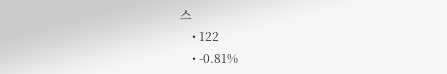스
    • 122
    • -0.81%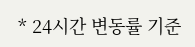* 24시간 변동률 기준